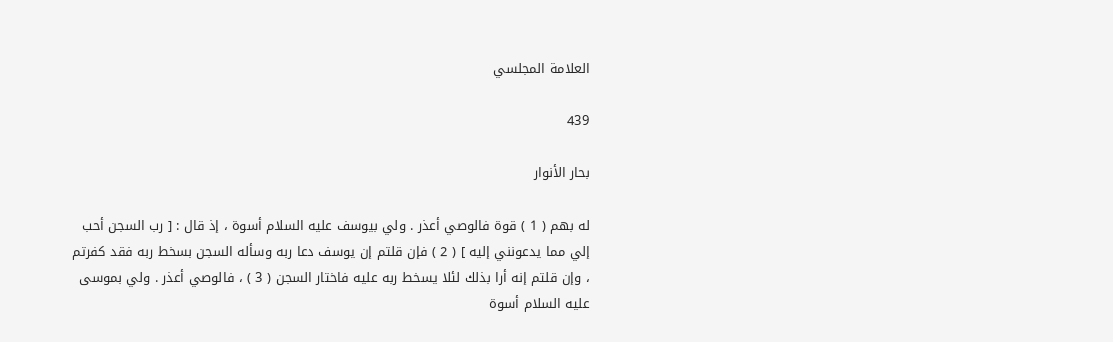العلامة المجلسي

439

بحار الأنوار

له بهم ( 1 ) قوة فالوصي أعذر . ولي بيوسف عليه السلام أسوة ، إذ قال : [ رب السجن أحب إلي مما يدعونني إليه ] ( 2 ) فإن قلتم إن يوسف دعا ربه وسأله السجن بسخط ربه فقد كفرتم ، وإن قلتم إنه أرا بذلك لئلا يسخط ربه عليه فاختار السجن ( 3 ) ، فالوصي أعذر . ولي بموسى عليه السلام أسوة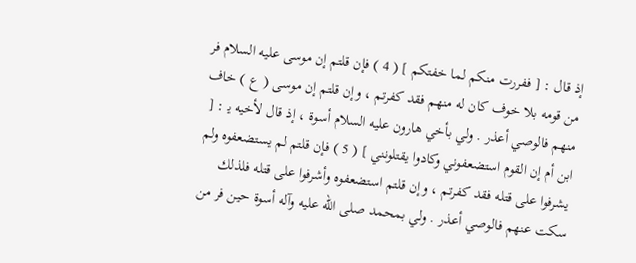إذ قال : [ ففررت منكم لما خفتكم ] ( 4 ) فإن قلتم إن موسى عليه السلام فر من قومه بلا خوف كان له منهم فقد كفرتم ، وإن قلتم إن موسى ( ع ) خاف منهم فالوصي أعذر . ولي بأخي هارون عليه السلام أسوة ، إذ قال لأخيه ي‍ : [ ابن أم إن القوم استضعفوني وكادوا يقتلونني ] ( 5 ) فإن قلتم لم يستضعفوه ولم يشرفوا على قتله فقد كفرتم ، وإن قلتم استضعفوه وأشرفوا على قتله فلذلك سكت عنهم فالوصي أعذر . ولي بمحمد صلى الله عليه وآله أسوة حين فر من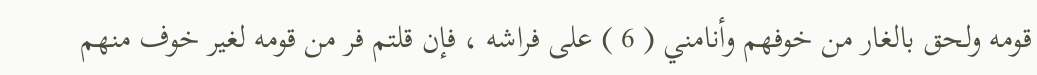قومه ولحق بالغار من خوفهم وأنامني ( 6 ) على فراشه ، فإن قلتم فر من قومه لغير خوف منهم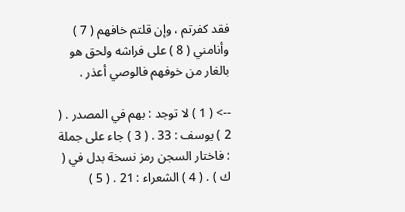فقد كفرتم ، وإن قلتم خافهم ( 7 ) وأنامني ( 8 ) على فراشه ولحق هو بالغار من خوفهم فالوصي أعذر .

--> ( 1 ) لا توجد : بهم في المصدر . ( 2 ) يوسف : 33 . ( 3 ) جاء على جملة : فاختار السجن رمز نسخة بدل في ( ك ) . ( 4 ) الشعراء : 21 . ( 5 )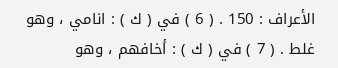الأعراف : 150 . ( 6 ) في ( ك ) : انامي ، وهو غلط . ( 7 ) في ( ك ) : أخافهم ، وهو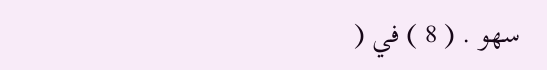سهو . ( 8 ) في (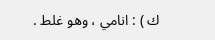ك ) : انامي ، وهو غلط .